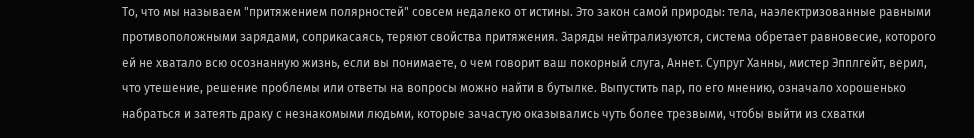То, что мы называем "притяжением полярностей" совсем недалеко от истины. Это закон самой природы: тела, наэлектризованные равными противоположными зарядами, соприкасаясь, теряют свойства притяжения. Заряды нейтрализуются, система обретает равновесие, которого ей не хватало всю осознанную жизнь, если вы понимаете, о чем говорит ваш покорный слуга, Аннет. Супруг Ханны, мистер Эпплгейт, верил, что утешение, решение проблемы или ответы на вопросы можно найти в бутылке. Выпустить пар, по его мнению, означало хорошенько набраться и затеять драку с незнакомыми людьми, которые зачастую оказывались чуть более трезвыми, чтобы выйти из схватки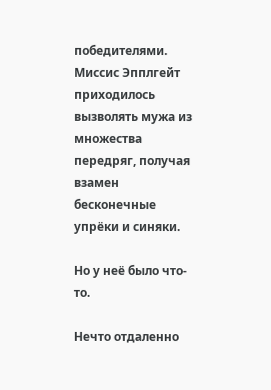победителями. Миссис Эпплгейт приходилось вызволять мужа из множества передряг, получая взамен бесконечные упрёки и синяки.

Но у неё было что-то.

Нечто отдаленно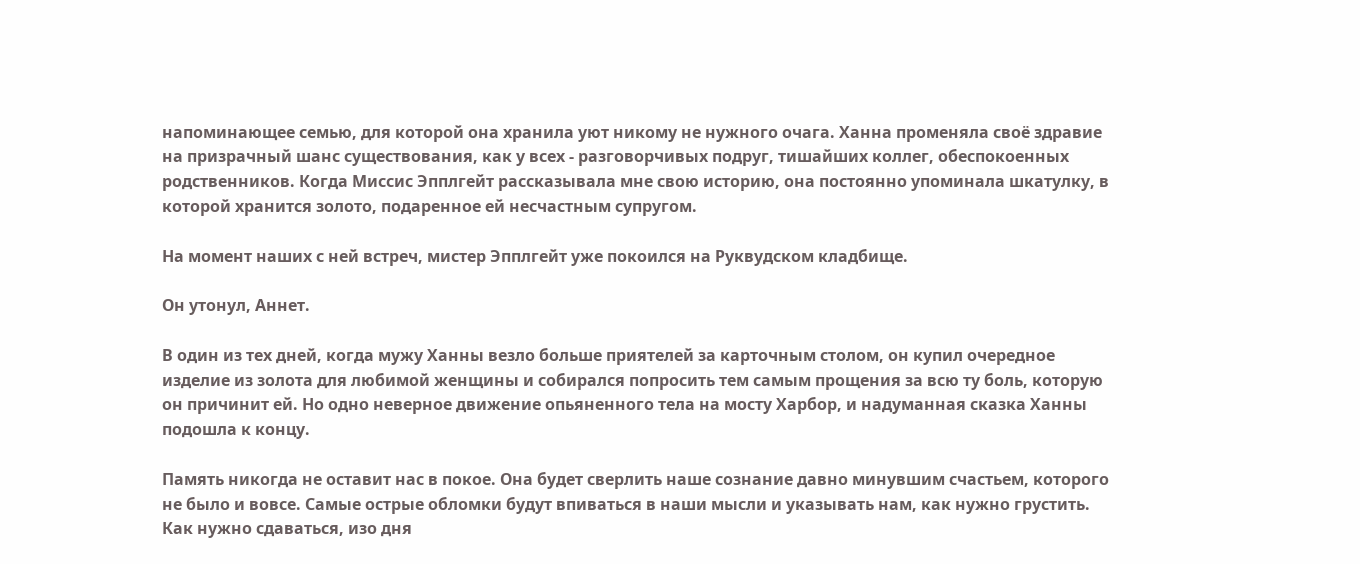напоминающее семью, для которой она хранила уют никому не нужного очага. Ханна променяла своё здравие на призрачный шанс существования, как у всех - разговорчивых подруг, тишайших коллег, обеспокоенных родственников. Когда Миссис Эпплгейт рассказывала мне свою историю, она постоянно упоминала шкатулку, в которой хранится золото, подаренное ей несчастным супругом.

На момент наших с ней встреч, мистер Эпплгейт уже покоился на Руквудском кладбище.

Он утонул, Аннет.

В один из тех дней, когда мужу Ханны везло больше приятелей за карточным столом, он купил очередное изделие из золота для любимой женщины и собирался попросить тем самым прощения за всю ту боль, которую он причинит ей. Но одно неверное движение опьяненного тела на мосту Харбор, и надуманная сказка Ханны подошла к концу.

Память никогда не оставит нас в покое. Она будет сверлить наше сознание давно минувшим счастьем, которого не было и вовсе. Самые острые обломки будут впиваться в наши мысли и указывать нам, как нужно грустить. Как нужно сдаваться, изо дня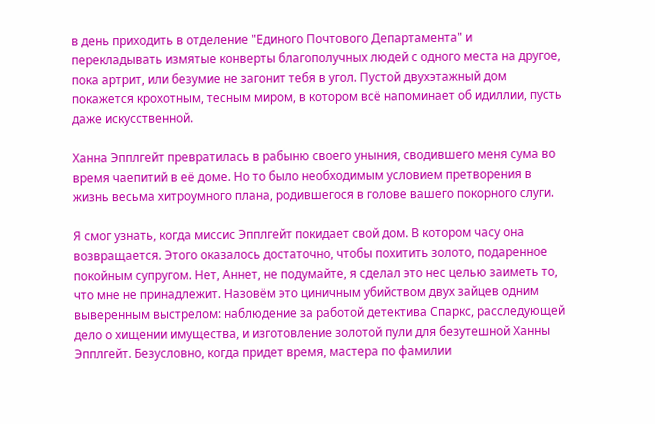в день приходить в отделение "Единого Почтового Департамента" и перекладывать измятые конверты благополучных людей с одного места на другое, пока артрит, или безумие не загонит тебя в угол. Пустой двухэтажный дом покажется крохотным, тесным миром, в котором всё напоминает об идиллии, пусть даже искусственной.

Ханна Эпплгейт превратилась в рабыню своего уныния, сводившего меня сума во время чаепитий в её доме. Но то было необходимым условием претворения в жизнь весьма хитроумного плана, родившегося в голове вашего покорного слуги.

Я смог узнать, когда миссис Эпплгейт покидает свой дом. В котором часу она возвращается. Этого оказалось достаточно, чтобы похитить золото, подаренное покойным супругом. Нет, Аннет, не подумайте, я сделал это нес целью заиметь то, что мне не принадлежит. Назовём это циничным убийством двух зайцев одним выверенным выстрелом: наблюдение за работой детектива Спаркс, расследующей дело о хищении имущества, и изготовление золотой пули для безутешной Ханны Эпплгейт. Безусловно, когда придет время, мастера по фамилии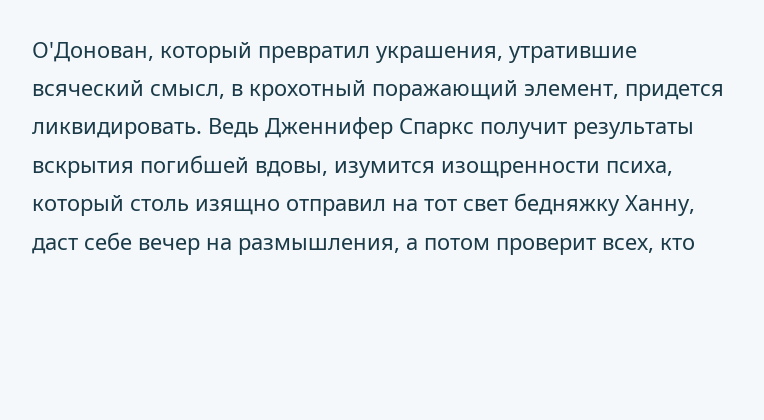О'Донован, который превратил украшения, утратившие всяческий смысл, в крохотный поражающий элемент, придется ликвидировать. Ведь Дженнифер Спаркс получит результаты вскрытия погибшей вдовы, изумится изощренности психа, который столь изящно отправил на тот свет бедняжку Ханну, даст себе вечер на размышления, а потом проверит всех, кто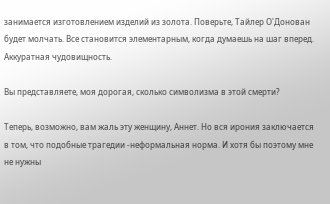занимается изготовлением изделий из золота. Поверьте, Тайлер О'Донован будет молчать. Все становится элементарным, когда думаешь на шаг вперед. Аккуратная чудовищность.

Вы представляете, моя дорогая, сколько символизма в этой смерти?

Теперь, возможно, вам жаль эту женщину, Аннет. Но вся ирония заключается в том, что подобные трагедии -неформальная норма. И хотя бы поэтому мне не нужны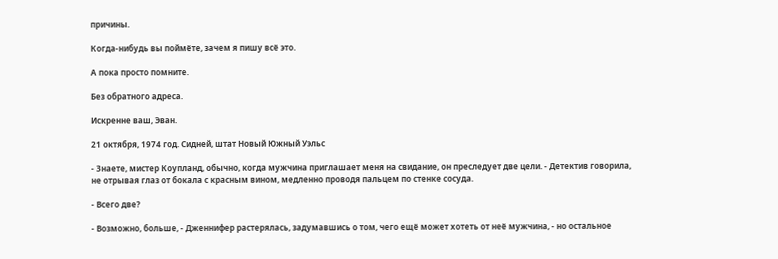причины.

Когда-нибудь вы поймёте, зачем я пишу всё это.

А пока просто помните.

Без обратного адреса.

Искренне ваш, Эван.

21 октября, 1974 год. Сидней, штат Новый Южный Уэльс

- Знаете, мистер Коупланд, обычно, когда мужчина приглашает меня на свидание, он преследует две цели. - Детектив говорила, не отрывая глаз от бокала с красным вином, медленно проводя пальцем по стенке сосуда.

- Всего две?

- Возможно, больше, - Дженнифер растерялась, задумавшись о том, чего ещё может хотеть от неё мужчина, - но остальное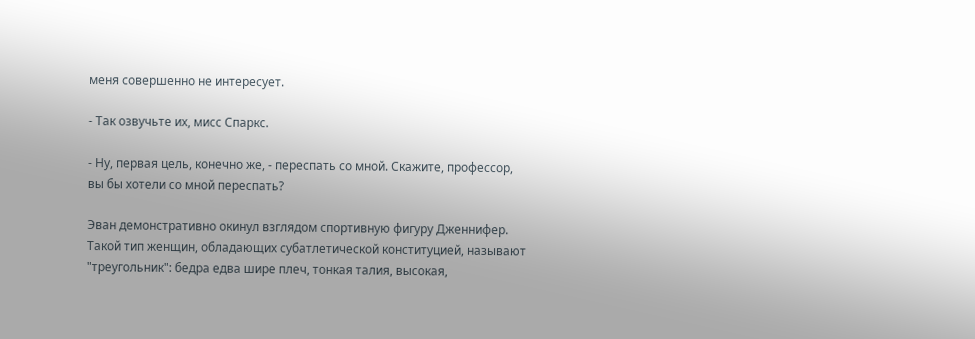меня совершенно не интересует.

- Так озвучьте их, мисс Спаркс.

- Ну, первая цель, конечно же, - переспать со мной. Скажите, профессор, вы бы хотели со мной переспать?

Эван демонстративно окинул взглядом спортивную фигуру Дженнифер. Такой тип женщин, обладающих субатлетической конституцией, называют "треугольник": бедра едва шире плеч, тонкая талия, высокая,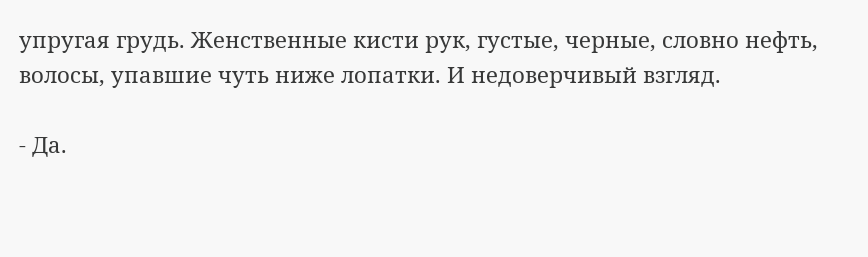упругая грудь. Женственные кисти рук, густые, черные, словно нефть, волосы, упавшие чуть ниже лопатки. И недоверчивый взгляд.

- Да.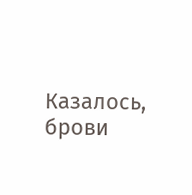Казалось, брови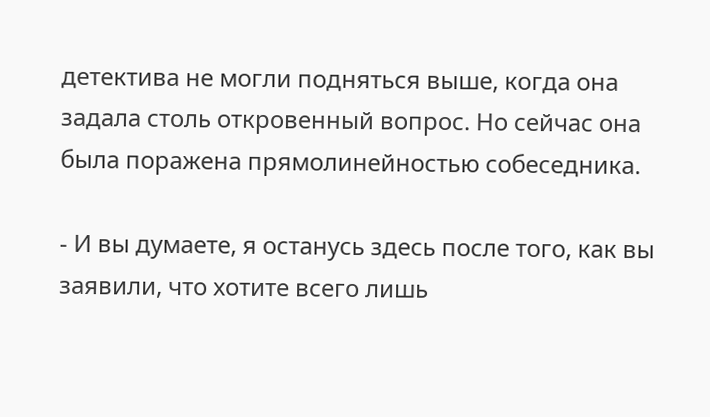детектива не могли подняться выше, когда она задала столь откровенный вопрос. Но сейчас она была поражена прямолинейностью собеседника.

- И вы думаете, я останусь здесь после того, как вы заявили, что хотите всего лишь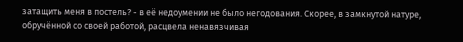затащить меня в постель? - в её недоумении не было негодования. Скорее, в замкнутой натуре, обручённой со своей работой, расцвела ненавязчивая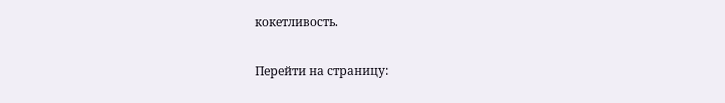кокетливость.

Перейти на страницу: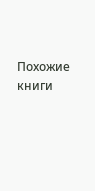Похожие книги